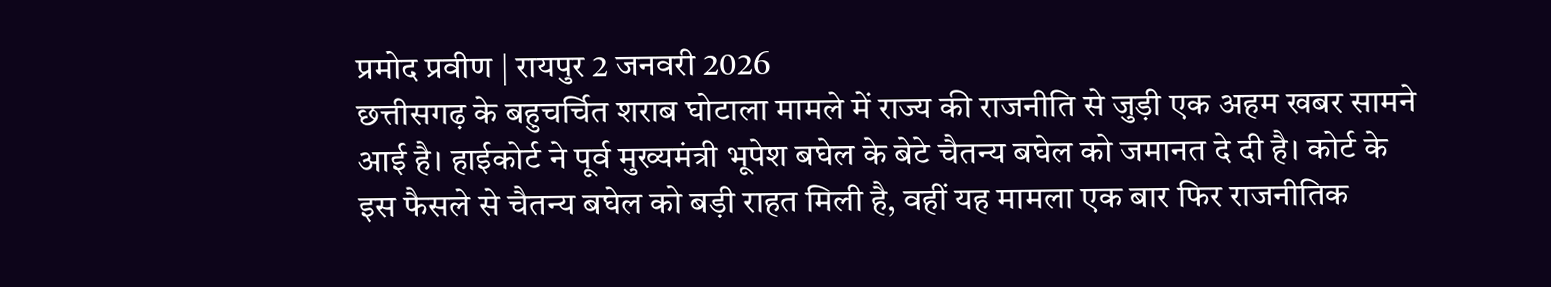प्रमोद प्रवीण | रायपुर 2 जनवरी 2026
छत्तीसगढ़ के बहुचर्चित शराब घोटाला मामले में राज्य की राजनीति से जुड़ी एक अहम खबर सामने आई है। हाईकोर्ट ने पूर्व मुख्यमंत्री भूपेश बघेल के बेटे चैतन्य बघेल को जमानत दे दी है। कोर्ट के इस फैसले से चैतन्य बघेल को बड़ी राहत मिली है, वहीं यह मामला एक बार फिर राजनीतिक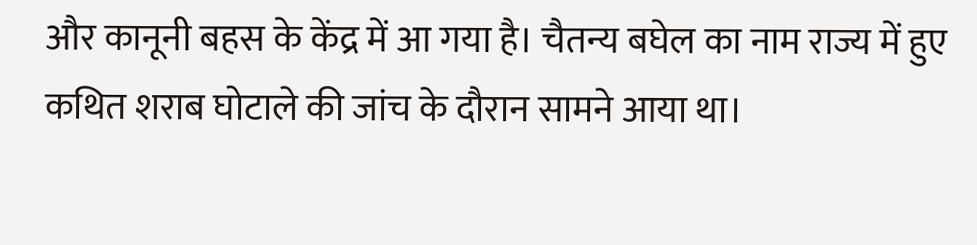और कानूनी बहस के केंद्र में आ गया है। चैतन्य बघेल का नाम राज्य में हुए कथित शराब घोटाले की जांच के दौरान सामने आया था।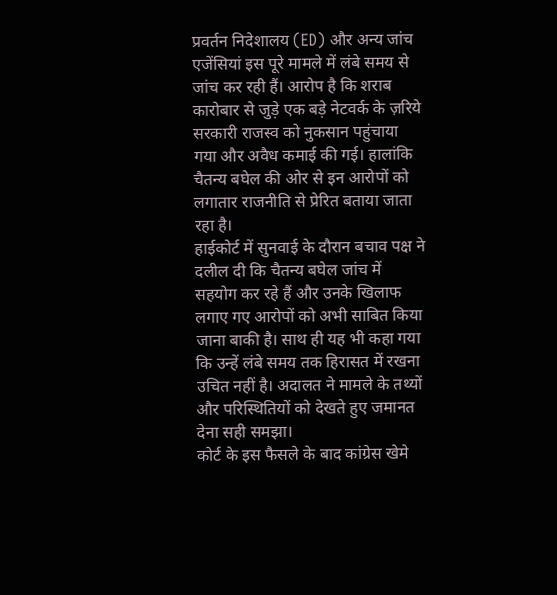प्रवर्तन निदेशालय (ED) और अन्य जांच एजेंसियां इस पूरे मामले में लंबे समय से जांच कर रही हैं। आरोप है कि शराब कारोबार से जुड़े एक बड़े नेटवर्क के ज़रिये सरकारी राजस्व को नुकसान पहुंचाया गया और अवैध कमाई की गई। हालांकि चैतन्य बघेल की ओर से इन आरोपों को लगातार राजनीति से प्रेरित बताया जाता रहा है।
हाईकोर्ट में सुनवाई के दौरान बचाव पक्ष ने दलील दी कि चैतन्य बघेल जांच में सहयोग कर रहे हैं और उनके खिलाफ लगाए गए आरोपों को अभी साबित किया जाना बाकी है। साथ ही यह भी कहा गया कि उन्हें लंबे समय तक हिरासत में रखना उचित नहीं है। अदालत ने मामले के तथ्यों और परिस्थितियों को देखते हुए जमानत देना सही समझा।
कोर्ट के इस फैसले के बाद कांग्रेस खेमे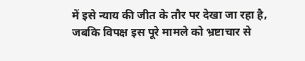में इसे न्याय की जीत के तौर पर देखा जा रहा है, जबकि विपक्ष इस पूरे मामले को भ्रष्टाचार से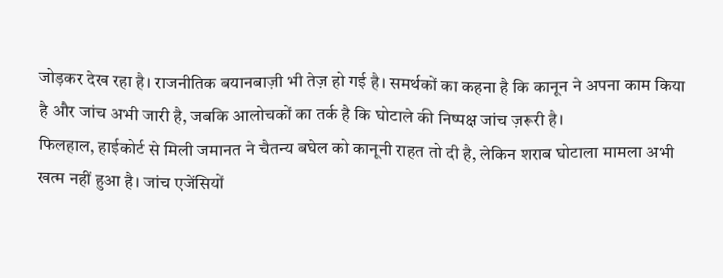जोड़कर देख रहा है। राजनीतिक बयानबाज़ी भी तेज़ हो गई है। समर्थकों का कहना है कि कानून ने अपना काम किया है और जांच अभी जारी है, जबकि आलोचकों का तर्क है कि घोटाले की निष्पक्ष जांच ज़रूरी है।
फिलहाल, हाईकोर्ट से मिली जमानत ने चैतन्य बघेल को कानूनी राहत तो दी है, लेकिन शराब घोटाला मामला अभी खत्म नहीं हुआ है। जांच एजेंसियों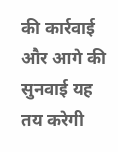की कार्रवाई और आगे की सुनवाई यह तय करेगी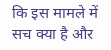कि इस मामले में सच क्या है और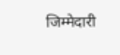जिम्मेदारी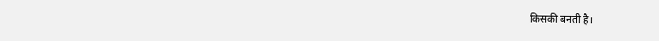किसकी बनती है।